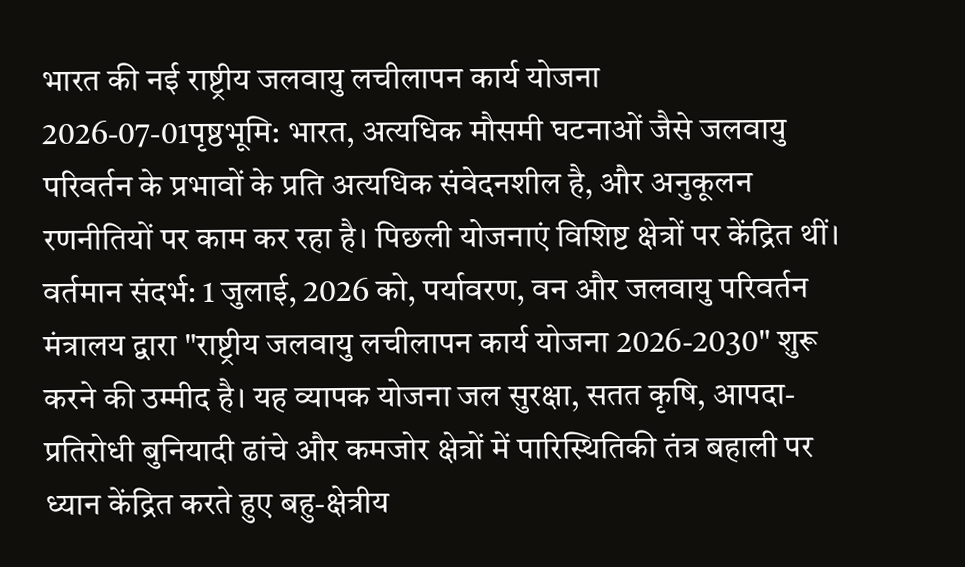भारत की नई राष्ट्रीय जलवायु लचीलापन कार्य योजना
2026-07-01पृष्ठभूमि: भारत, अत्यधिक मौसमी घटनाओं जैसे जलवायु परिवर्तन के प्रभावों के प्रति अत्यधिक संवेदनशील है, और अनुकूलन रणनीतियों पर काम कर रहा है। पिछली योजनाएं विशिष्ट क्षेत्रों पर केंद्रित थीं। वर्तमान संदर्भ: 1 जुलाई, 2026 को, पर्यावरण, वन और जलवायु परिवर्तन मंत्रालय द्वारा "राष्ट्रीय जलवायु लचीलापन कार्य योजना 2026-2030" शुरू करने की उम्मीद है। यह व्यापक योजना जल सुरक्षा, सतत कृषि, आपदा-प्रतिरोधी बुनियादी ढांचे और कमजोर क्षेत्रों में पारिस्थितिकी तंत्र बहाली पर ध्यान केंद्रित करते हुए बहु-क्षेत्रीय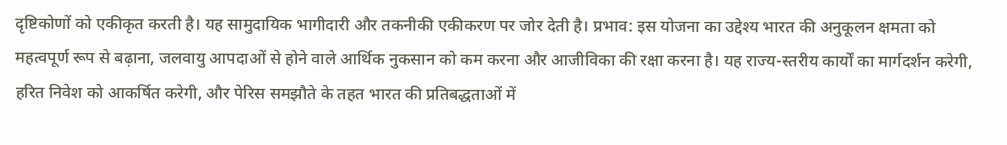दृष्टिकोणों को एकीकृत करती है। यह सामुदायिक भागीदारी और तकनीकी एकीकरण पर जोर देती है। प्रभाव: इस योजना का उद्देश्य भारत की अनुकूलन क्षमता को महत्वपूर्ण रूप से बढ़ाना, जलवायु आपदाओं से होने वाले आर्थिक नुकसान को कम करना और आजीविका की रक्षा करना है। यह राज्य-स्तरीय कार्यों का मार्गदर्शन करेगी, हरित निवेश को आकर्षित करेगी, और पेरिस समझौते के तहत भारत की प्रतिबद्धताओं में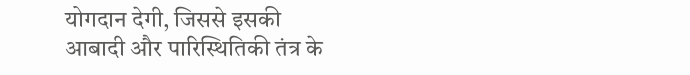योगदान देगी, जिससे इसकी आबादी और पारिस्थितिकी तंत्र के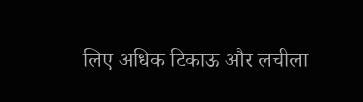लिए अधिक टिकाऊ और लचीला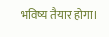भविष्य तैयार होगा।